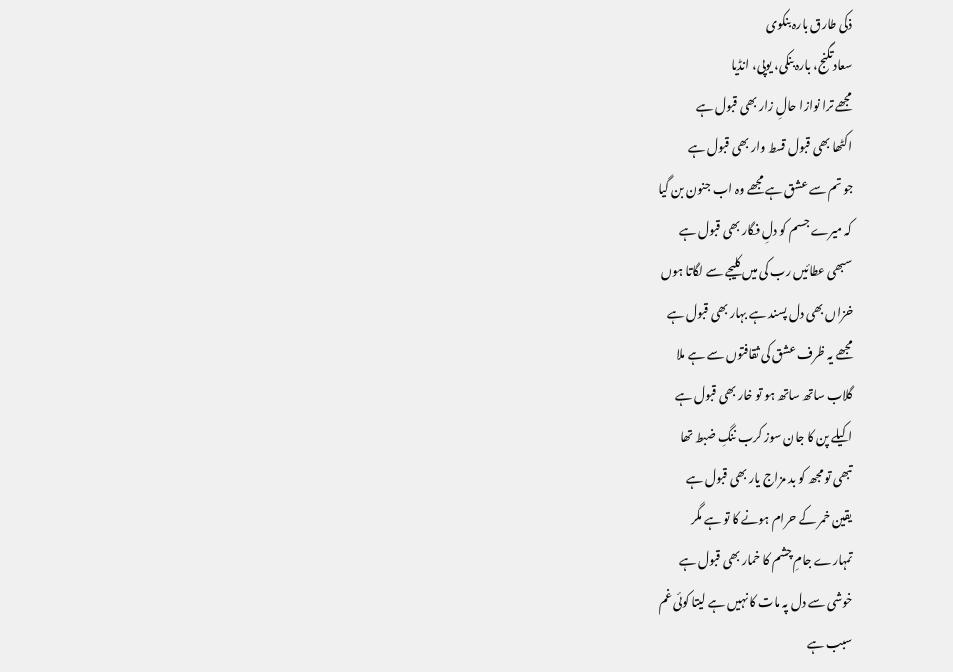ذکی طارق بارہ بنکوی
سعادتگنج، بارہ بنکی، یوپی، انڈیا
مجھے ترا نوازا حالِ زار بھی قبول ہے
اکٹھا بھی قبول قسط وار بھی قبول ہے
جو تم سے عشق ہے مجھے وہ اب جنون بن گیا
کہ میرے جسم کو دلِ فگار بھی قبول ہے
سبھی عطائیں رب کی میں کلیجے سے لگاتا ہوں
خزاں بھی دل پسند ہے بہار بھی قبول ہے
مجھے یہ ظرف عشق کی ثقافتوں سے ہے ملا
گلاب ساتھ ساتھ ہو تو خار بھی قبول ہے
اکیلے پن کا جان سوز کرب ننگِ ضبط تھا
تبھی تو مجھ کو بد مزاج یار بھی قبول ہے
یقین خمر کے حرام ہونے کا تو ہے مگر
تمہارے جامِ چشم کا خمار بھی قبول ہے
خوشی سے دل پہ مات کا نہیں ہے لیتا کوئی غم
سبب ہے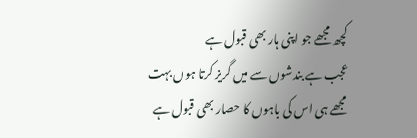کچھ مجھے جو اپنی ہار بھی قبول ہے
عجب ہے بندشوں سے میں گریز کرتا ہوں بہت
مجھے ہی اس کی باہوں کا حصار بھی قبول ہے